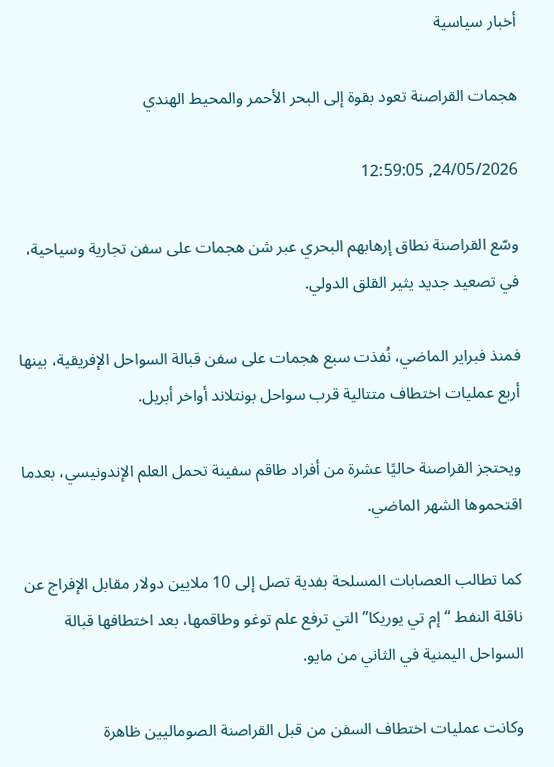أخبار سياسية

هجمات القراصنة تعود بقوة إلى البحر الأحمر والمحيط الهندي

24/05/2026, 12:59:05

وسّع القراصنة نطاق إرهابهم البحري عبر شن هجمات على سفن تجارية وسياحية، في تصعيد جديد يثير القلق الدولي.

فمنذ فبراير الماضي، نُفذت سبع هجمات على سفن قبالة السواحل الإفريقية، بينها أربع عمليات اختطاف متتالية قرب سواحل بونتلاند أواخر أبريل.

ويحتجز القراصنة حاليًا عشرة من أفراد طاقم سفينة تحمل العلم الإندونيسي، بعدما اقتحموها الشهر الماضي.

كما تطالب العصابات المسلحة بفدية تصل إلى 10 ملايين دولار مقابل الإفراج عن ناقلة النفط “إم تي يوريكا” التي ترفع علم توغو وطاقمها، بعد اختطافها قبالة السواحل اليمنية في الثاني من مايو.

وكانت عمليات اختطاف السفن من قبل القراصنة الصوماليين ظاهرة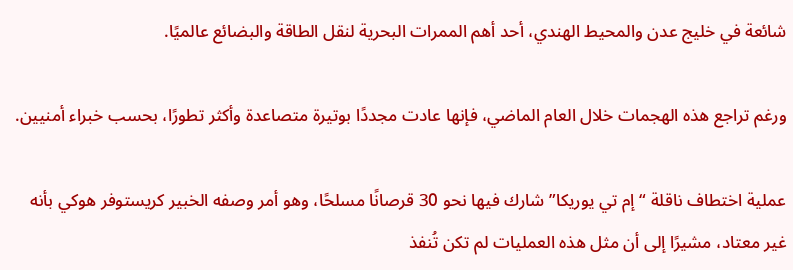شائعة في خليج عدن والمحيط الهندي، أحد أهم الممرات البحرية لنقل الطاقة والبضائع عالميًا.

ورغم تراجع هذه الهجمات خلال العام الماضي، فإنها عادت مجددًا بوتيرة متصاعدة وأكثر تطورًا، بحسب خبراء أمنيين.

عملية اختطاف ناقلة “إم تي يوريكا” شارك فيها نحو 30 قرصانًا مسلحًا، وهو أمر وصفه الخبير كريستوفر هوكي بأنه غير معتاد، مشيرًا إلى أن مثل هذه العمليات لم تكن تُنفذ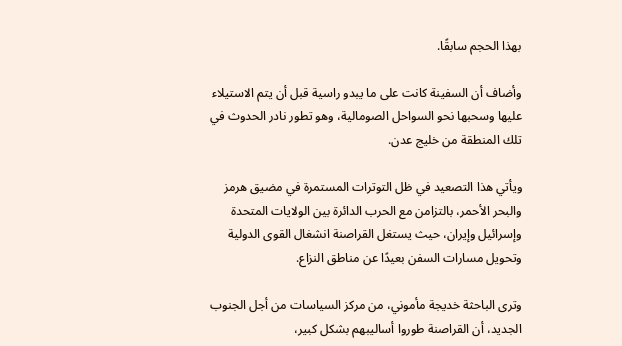بهذا الحجم سابقًا.

وأضاف أن السفينة كانت على ما يبدو راسية قبل أن يتم الاستيلاء عليها وسحبها نحو السواحل الصومالية، وهو تطور نادر الحدوث في تلك المنطقة من خليج عدن.

ويأتي هذا التصعيد في ظل التوترات المستمرة في مضيق هرمز والبحر الأحمر، بالتزامن مع الحرب الدائرة بين الولايات المتحدة وإسرائيل وإيران، حيث يستغل القراصنة انشغال القوى الدولية وتحويل مسارات السفن بعيدًا عن مناطق النزاع.

وترى الباحثة خديجة مأموني، من مركز السياسات من أجل الجنوب الجديد، أن القراصنة طوروا أساليبهم بشكل كبير،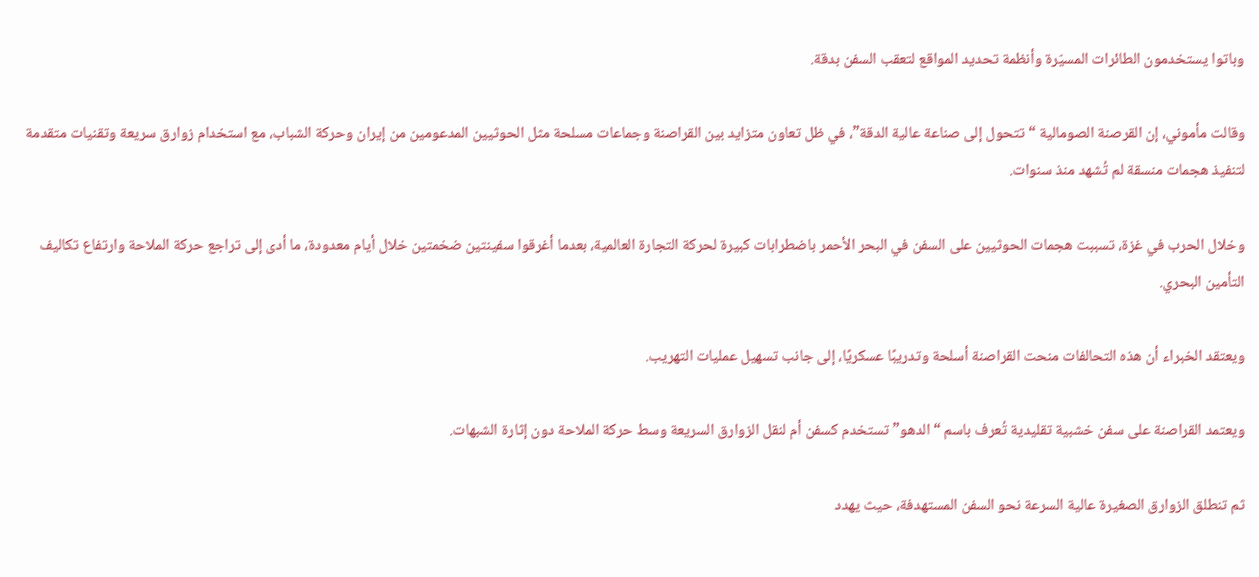وباتوا يستخدمون الطائرات المسيّرة وأنظمة تحديد المواقع لتعقب السفن بدقة.

وقالت مأموني، إن القرصنة الصومالية “تتحول إلى صناعة عالية الدقة”، في ظل تعاون متزايد بين القراصنة وجماعات مسلحة مثل الحوثيين المدعومين من إيران وحركة الشباب، مع استخدام زوارق سريعة وتقنيات متقدمة لتنفيذ هجمات منسقة لم تُشهد منذ سنوات.

وخلال الحرب في غزة، تسببت هجمات الحوثيين على السفن في البحر الأحمر باضطرابات كبيرة لحركة التجارة العالمية، بعدما أغرقوا سفينتين ضخمتين خلال أيام معدودة، ما أدى إلى تراجع حركة الملاحة وارتفاع تكاليف التأمين البحري.

ويعتقد الخبراء أن هذه التحالفات منحت القراصنة أسلحة وتدريبًا عسكريًا، إلى جانب تسهيل عمليات التهريب.

ويعتمد القراصنة على سفن خشبية تقليدية تُعرف باسم “الدهو” تستخدم كسفن أم لنقل الزوارق السريعة وسط حركة الملاحة دون إثارة الشبهات.

ثم تنطلق الزوارق الصغيرة عالية السرعة نحو السفن المستهدفة، حيث يهدد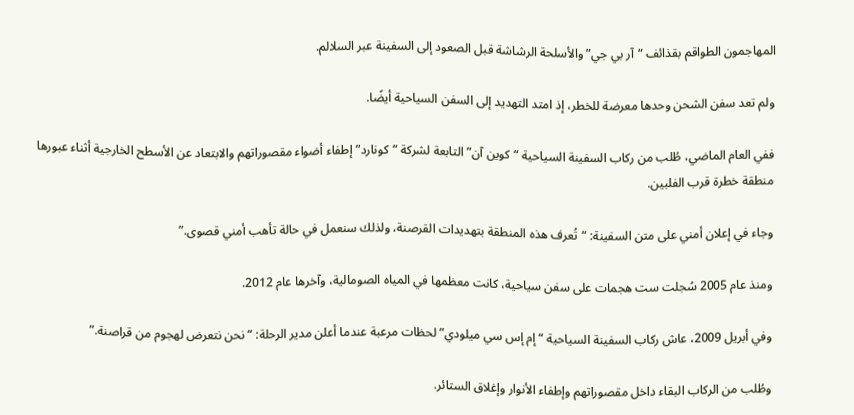المهاجمون الطواقم بقذائف “آر بي جي” والأسلحة الرشاشة قبل الصعود إلى السفينة عبر السلالم.

ولم تعد سفن الشحن وحدها معرضة للخطر، إذ امتد التهديد إلى السفن السياحية أيضًا.

ففي العام الماضي، طُلب من ركاب السفينة السياحية “كوين آن” التابعة لشركة “كونارد” إطفاء أضواء مقصوراتهم والابتعاد عن الأسطح الخارجية أثناء عبورها منطقة خطرة قرب الفلبين.

وجاء في إعلان أمني على متن السفينة: “تُعرف هذه المنطقة بتهديدات القرصنة، ولذلك سنعمل في حالة تأهب أمني قصوى.”

ومنذ عام 2005 سُجلت ست هجمات على سفن سياحية، كانت معظمها في المياه الصومالية، وآخرها عام 2012.

وفي أبريل 2009، عاش ركاب السفينة السياحية “إم إس سي ميلودي” لحظات مرعبة عندما أعلن مدير الرحلة: “نحن نتعرض لهجوم من قراصنة.”

وطُلب من الركاب البقاء داخل مقصوراتهم وإطفاء الأنوار وإغلاق الستائر.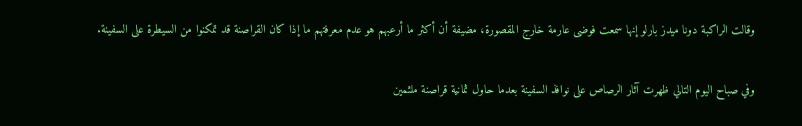وقالت الراكبة دونا ميدز بارلو إنها سمعت فوضى عارمة خارج المقصورة، مضيفة أن أكثر ما أرعبهم هو عدم معرفتهم ما إذا كان القراصنة قد تمكنوا من السيطرة على السفينة.

وفي صباح اليوم التالي ظهرت آثار الرصاص على نوافذ السفينة بعدما حاول ثمانية قراصنة ملثمين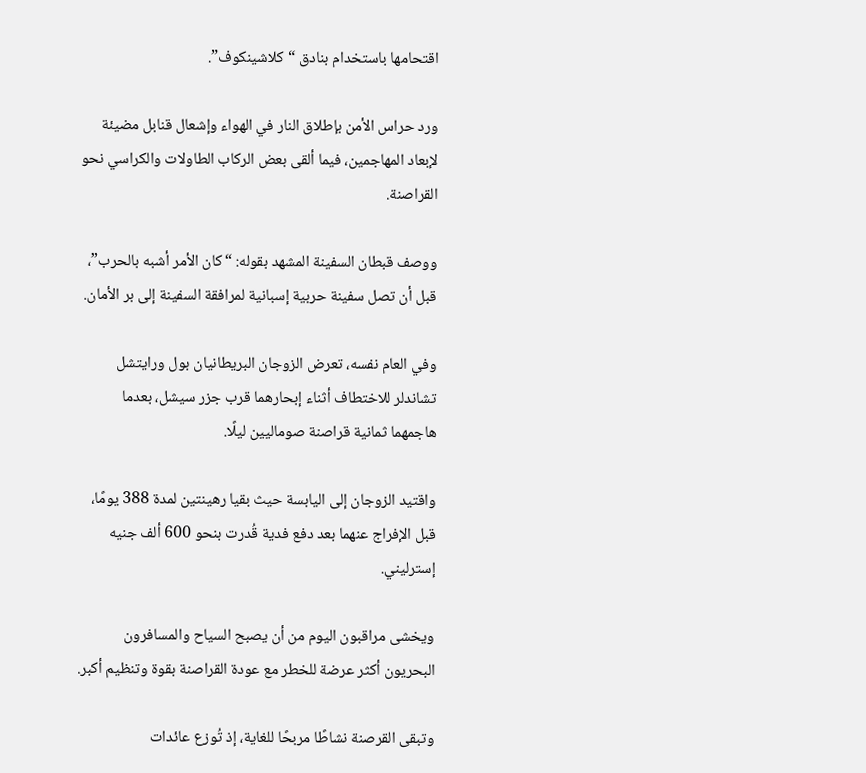اقتحامها باستخدام بنادق “كلاشينكوف”.

ورد حراس الأمن بإطلاق النار في الهواء وإشعال قنابل مضيئة لإبعاد المهاجمين، فيما ألقى بعض الركاب الطاولات والكراسي نحو القراصنة.

ووصف قبطان السفينة المشهد بقوله: “كان الأمر أشبه بالحرب”، قبل أن تصل سفينة حربية إسبانية لمرافقة السفينة إلى بر الأمان.

وفي العام نفسه، تعرض الزوجان البريطانيان بول ورايتشل تشاندلر للاختطاف أثناء إبحارهما قرب جزر سيشل، بعدما هاجمهما ثمانية قراصنة صوماليين ليلًا.

واقتيد الزوجان إلى اليابسة حيث بقيا رهينتين لمدة 388 يومًا، قبل الإفراج عنهما بعد دفع فدية قُدرت بنحو 600 ألف جنيه إسترليني.

ويخشى مراقبون اليوم من أن يصبح السياح والمسافرون البحريون أكثر عرضة للخطر مع عودة القراصنة بقوة وتنظيم أكبر.

وتبقى القرصنة نشاطًا مربحًا للغاية، إذ تُوزع عائدات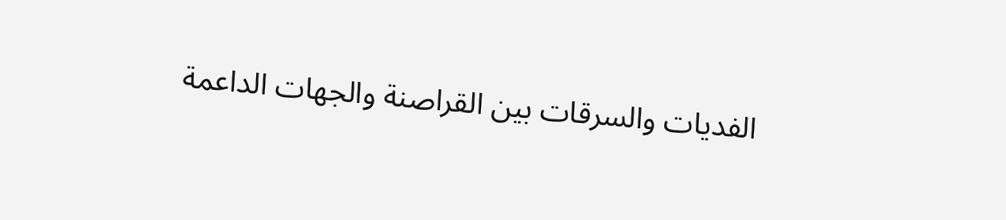الفديات والسرقات بين القراصنة والجهات الداعمة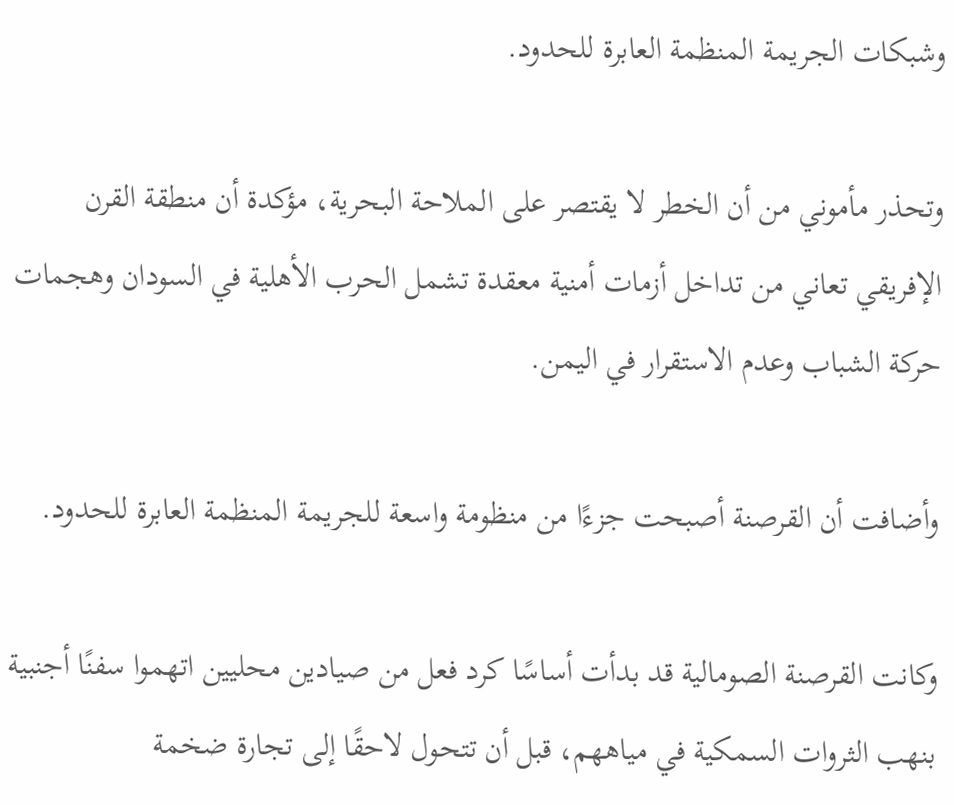وشبكات الجريمة المنظمة العابرة للحدود.

وتحذر مأموني من أن الخطر لا يقتصر على الملاحة البحرية، مؤكدة أن منطقة القرن الإفريقي تعاني من تداخل أزمات أمنية معقدة تشمل الحرب الأهلية في السودان وهجمات حركة الشباب وعدم الاستقرار في اليمن.

وأضافت أن القرصنة أصبحت جزءًا من منظومة واسعة للجريمة المنظمة العابرة للحدود.

وكانت القرصنة الصومالية قد بدأت أساسًا كرد فعل من صيادين محليين اتهموا سفنًا أجنبية بنهب الثروات السمكية في مياههم، قبل أن تتحول لاحقًا إلى تجارة ضخمة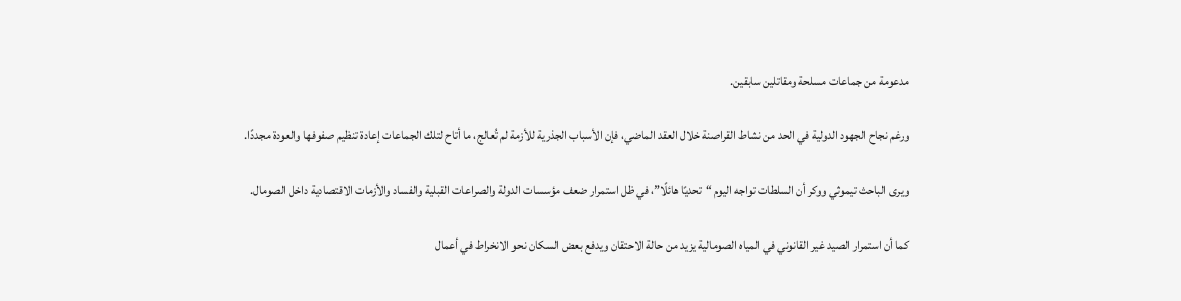مدعومة من جماعات مسلحة ومقاتلين سابقين.

ورغم نجاح الجهود الدولية في الحد من نشاط القراصنة خلال العقد الماضي، فإن الأسباب الجذرية للأزمة لم تُعالج، ما أتاح لتلك الجماعات إعادة تنظيم صفوفها والعودة مجددًا.

ويرى الباحث تيموثي ووكر أن السلطات تواجه اليوم “تحديًا هائلًا”، في ظل استمرار ضعف مؤسسات الدولة والصراعات القبلية والفساد والأزمات الاقتصادية داخل الصومال.

كما أن استمرار الصيد غير القانوني في المياه الصومالية يزيد من حالة الاحتقان ويدفع بعض السكان نحو الانخراط في أعمال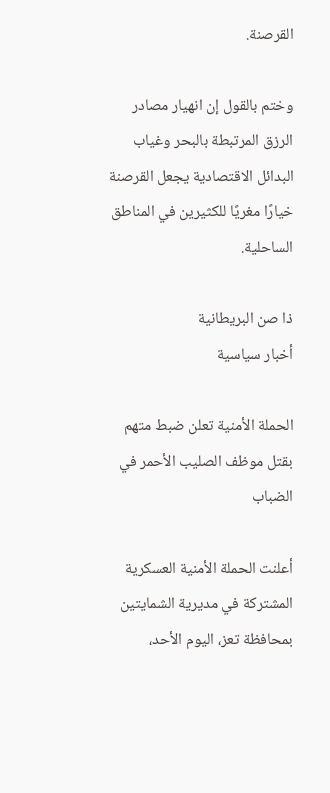القرصنة.

وختم بالقول إن انهيار مصادر الرزق المرتبطة بالبحر وغياب البدائل الاقتصادية يجعل القرصنة خيارًا مغريًا للكثيرين في المناطق الساحلية.

ذا صن البريطانية
أخبار سياسية

الحملة الأمنية تعلن ضبط متهم بقتل موظف الصليب الأحمر في الضباب

أعلنت الحملة الأمنية العسكرية المشتركة في مديرية الشمايتين بمحافظة تعز، اليوم الأحد،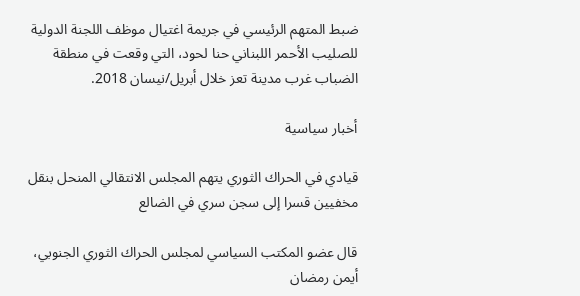ضبط المتهم الرئيسي في جريمة اغتيال موظف اللجنة الدولية للصليب الأحمر اللبناني حنا لحود، التي وقعت في منطقة الضباب غرب مدينة تعز خلال أبريل/نيسان 2018.

أخبار سياسية

قيادي في الحراك الثوري يتهم المجلس الانتقالي المنحل بنقل مخفيين قسرا إلى سجن سري في الضالع

قال عضو المكتب السياسي لمجلس الحراك الثوري الجنوبي، أيمن رمضان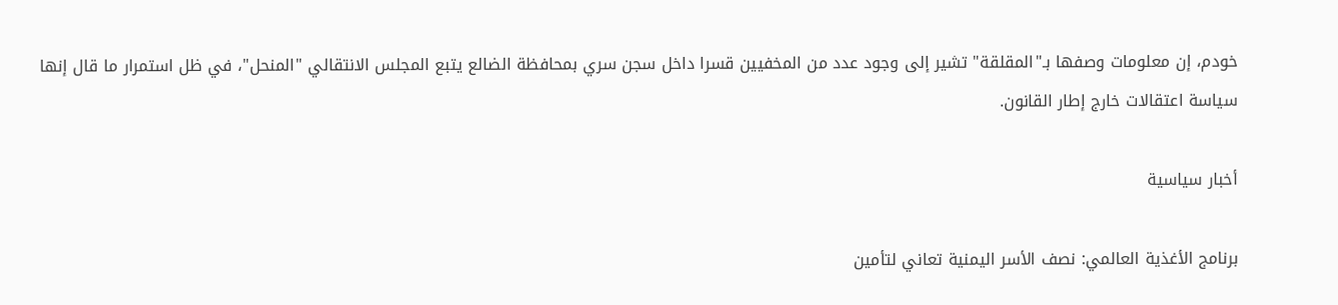خودم، إن معلومات وصفها بـ"المقلقة" تشير إلى وجود عدد من المخفيين قسرا داخل سجن سري بمحافظة الضالع يتبع المجلس الانتقالي "المنحل"، في ظل استمرار ما قال إنها سياسة اعتقالات خارج إطار القانون.

أخبار سياسية

برنامج الأغذية العالمي: نصف الأسر اليمنية تعاني لتأمين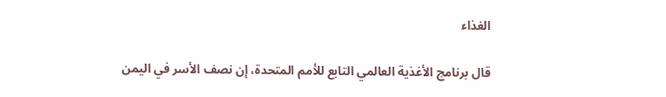الغذاء

قال برنامج الأغذية العالمي التابع للأمم المتحدة، إن نصف الأسر في اليمن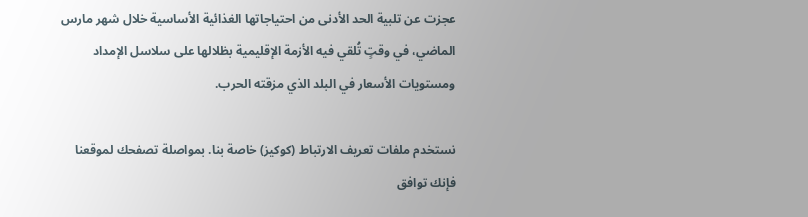عجزت عن تلبية الحد الأدنى من احتياجاتها الغذائية الأساسية خلال شهر مارس الماضي، في وقتٍ تُلقي فيه الأزمة الإقليمية بظلالها على سلاسل الإمداد ومستويات الأسعار في البلد الذي مزقته الحرب.

نستخدم ملفات تعريف الارتباط (كوكيز) خاصة بنا. بمواصلة تصفحك لموقعنا فإنك توافق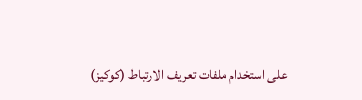على استخدام ملفات تعريف الارتباط (كوكيز)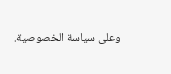وعلى سياسة الخصوصية.